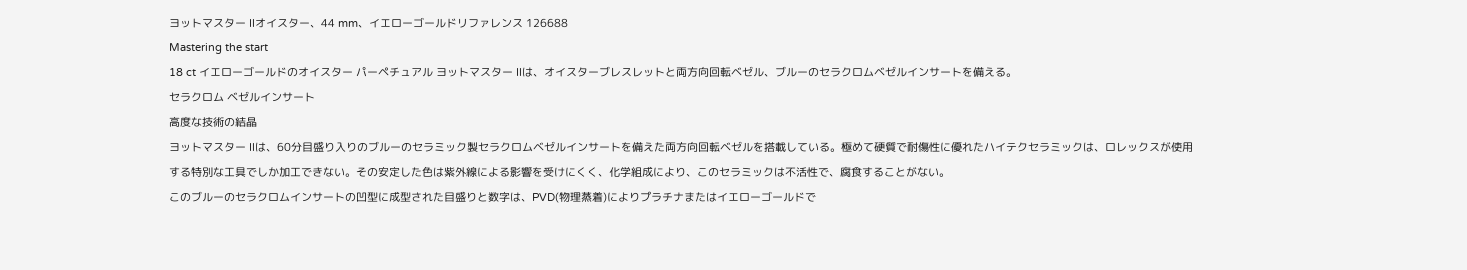ヨットマスター Ⅱオイスター、44 mm、イエローゴールドリファレンス 126688
Mastering the start
18 ct イエローゴールドのオイスター パーペチュアル ヨットマスター Ⅱは、オイスターブレスレットと両方向回転ベゼル、ブルーのセラクロムベゼルインサートを備える。
セラクロム ベゼルインサート
高度な技術の結晶
ヨットマスター Ⅱは、60分目盛り入りのブルーのセラミック製セラクロムベゼルインサートを備えた両方向回転ベゼルを搭載している。極めて硬質で耐傷性に優れたハイテクセラミックは、ロレックスが使用する特別な工具でしか加工できない。その安定した色は紫外線による影響を受けにくく、化学組成により、このセラミックは不活性で、腐食することがない。
このブルーのセラクロムインサートの凹型に成型された目盛りと数字は、PVD(物理蒸着)によりプラチナまたはイエローゴールドで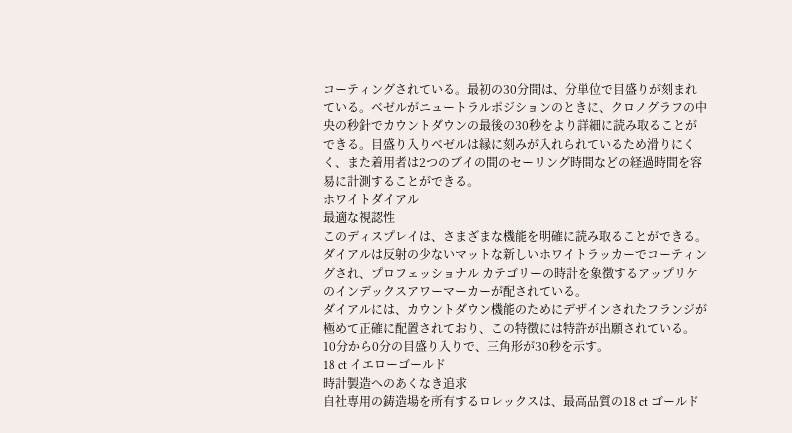コーティングされている。最初の30分間は、分単位で目盛りが刻まれている。ベゼルがニュートラルポジションのときに、クロノグラフの中央の秒針でカウントダウンの最後の30秒をより詳細に読み取ることができる。目盛り入りベゼルは縁に刻みが入れられているため滑りにくく、また着用者は2つのブイの間のセーリング時間などの経過時間を容易に計測することができる。
ホワイトダイアル
最適な視認性
このディスプレイは、さまざまな機能を明確に読み取ることができる。ダイアルは反射の少ないマットな新しいホワイトラッカーでコーティングされ、プロフェッショナル カテゴリーの時計を象徴するアップリケのインデックスアワーマーカーが配されている。
ダイアルには、カウントダウン機能のためにデザインされたフランジが極めて正確に配置されており、この特徴には特許が出願されている。10分から0分の目盛り入りで、三角形が30秒を示す。
18 ct イエローゴールド
時計製造へのあくなき追求
自社専用の鋳造場を所有するロレックスは、最高品質の18 ct ゴールド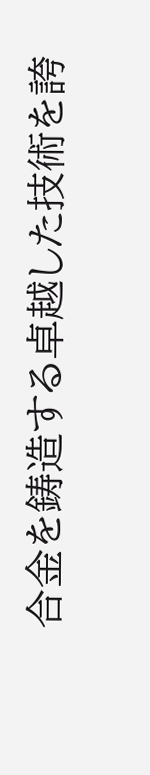合金を鋳造する卓越した技術を誇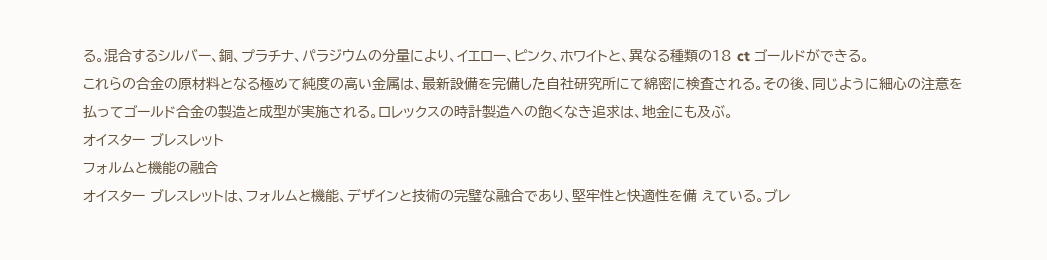る。混合するシルバー、銅、プラチナ、パラジウムの分量により、イエロー、ピンク、ホワイトと、異なる種類の18 ct ゴールドができる。
これらの合金の原材料となる極めて純度の高い金属は、最新設備を完備した自社研究所にて綿密に検査される。その後、同じように細心の注意を払ってゴールド合金の製造と成型が実施される。ロレックスの時計製造への飽くなき追求は、地金にも及ぶ。
オイスター ブレスレット
フォルムと機能の融合
オイスター ブレスレットは、フォルムと機能、デザインと技術の完璧な融合であり、堅牢性と快適性を備 えている。ブレ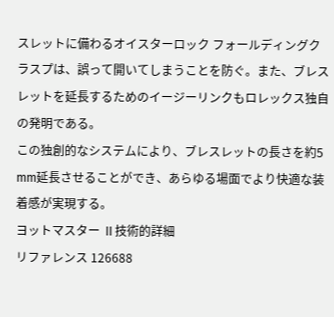スレットに備わるオイスターロック フォールディングクラスプは、誤って開いてしまうことを防ぐ。また、ブレスレットを延長するためのイージーリンクもロレックス独自の発明である。
この独創的なシステムにより、ブレスレットの長さを約5 mm延長させることができ、あらゆる場面でより快適な装着感が実現する。
ヨットマスター Ⅱ技術的詳細
リファレンス 126688